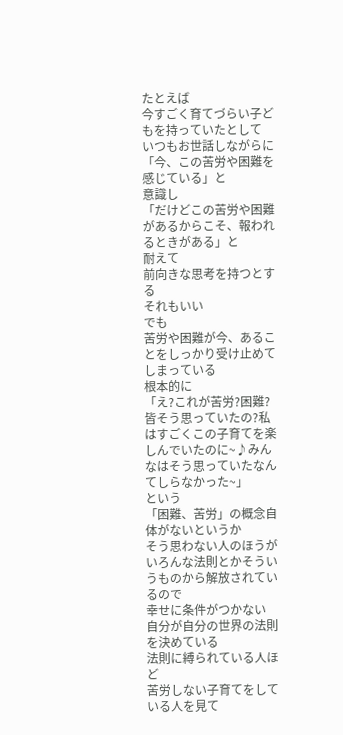たとえば
今すごく育てづらい子どもを持っていたとして
いつもお世話しながらに
「今、この苦労や困難を感じている」と
意識し
「だけどこの苦労や困難があるからこそ、報われるときがある」と
耐えて
前向きな思考を持つとする
それもいい
でも
苦労や困難が今、あることをしっかり受け止めてしまっている
根本的に
「え?これが苦労?困難?
皆そう思っていたの?私はすごくこの子育てを楽しんでいたのに~♪みんなはそう思っていたなんてしらなかった~」
という
「困難、苦労」の概念自体がないというか
そう思わない人のほうが
いろんな法則とかそういうものから解放されているので
幸せに条件がつかない
自分が自分の世界の法則を決めている
法則に縛られている人ほど
苦労しない子育てをしている人を見て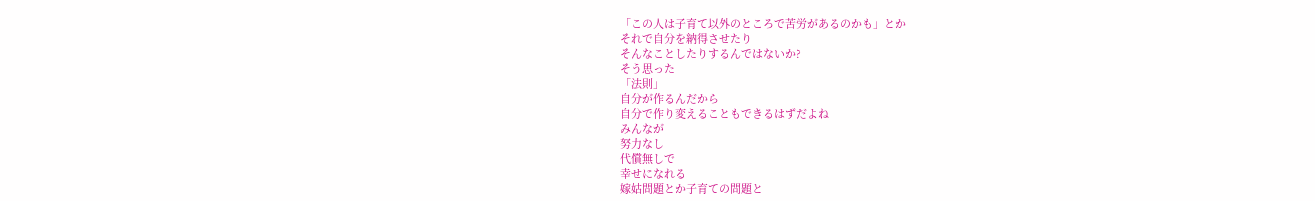「この人は子育て以外のところで苦労があるのかも」とか
それで自分を納得させたり
そんなことしたりするんではないか?
そう思った
「法則」
自分が作るんだから
自分で作り変えることもできるはずだよね
みんなが
努力なし
代償無しで
幸せになれる
嫁姑問題とか子育ての問題と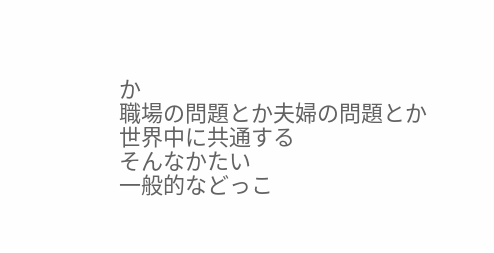か
職場の問題とか夫婦の問題とか
世界中に共通する
そんなかたい
一般的などっこ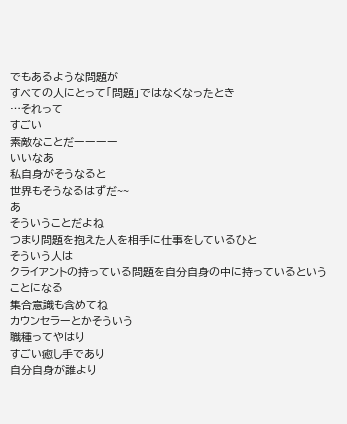でもあるような問題が
すべての人にとって「問題」ではなくなったとき
…それって
すごい
素敵なことだーーーー
いいなあ
私自身がそうなると
世界もそうなるはずだ~~
あ
そういうことだよね
つまり問題を抱えた人を相手に仕事をしているひと
そういう人は
クライアントの持っている問題を自分自身の中に持っているということになる
集合意識も含めてね
カウンセラーとかそういう
職種ってやはり
すごい癒し手であり
自分自身が誰より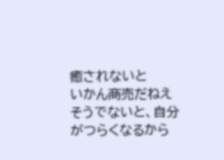癒されないと
いかん商売だねえ
そうでないと、自分がつらくなるから